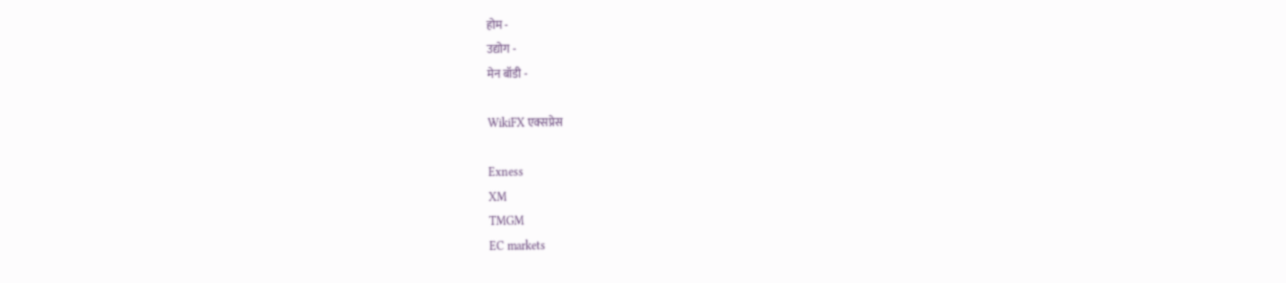होम -
उद्योग -
मेन बॉडी -

WikiFX एक्सप्रेस

Exness
XM
TMGM
EC markets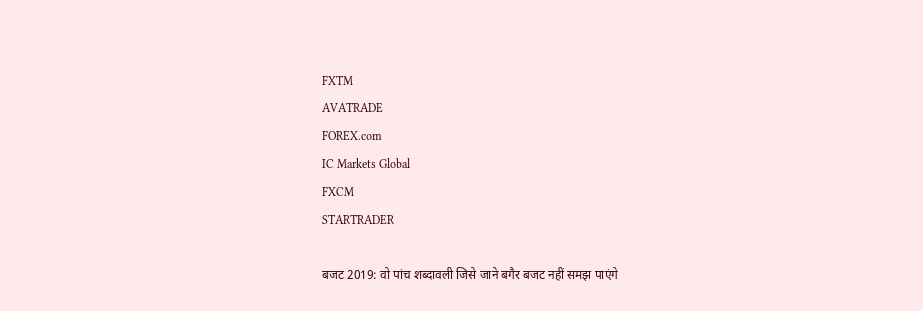FXTM
AVATRADE
FOREX.com
IC Markets Global
FXCM
STARTRADER

बजट 2019: वो पांच शब्दावली जिसे जाने बगैर बजट नहीं समझ पाएंगे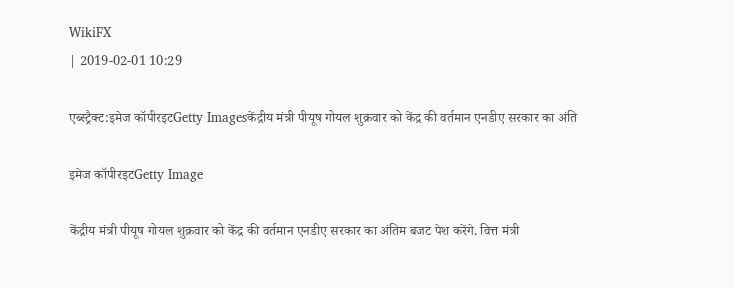WikiFX
| 2019-02-01 10:29

एब्स्ट्रैक्ट:इमेज कॉपीरइटGetty Imagesकेंद्रीय मंत्री पीयूष गोयल शुक्रवार को केंद्र की वर्तमान एनडीए सरकार का अंति

इमेज कॉपीरइटGetty Image

केंद्रीय मंत्री पीयूष गोयल शुक्रवार को केंद्र की वर्तमान एनडीए सरकार का अंतिम बजट पेश करेंगे. वित्त मंत्री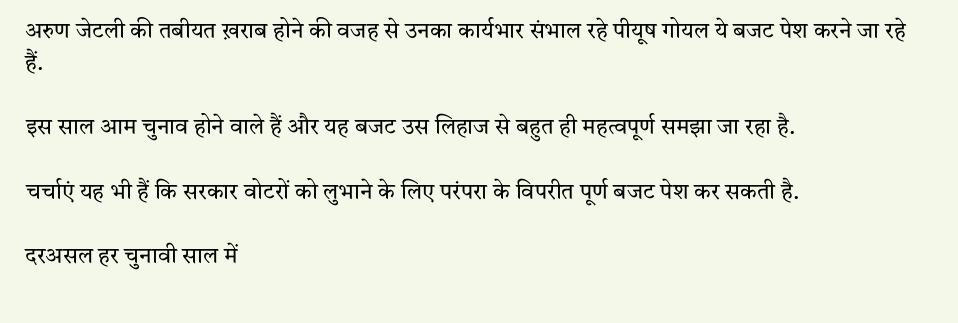अरुण जेटली की तबीयत ख़राब होने की वजह से उनका कार्यभार संभाल रहे पीयूष गोयल ये बजट पेश करने जा रहे हैं.

इस साल आम चुनाव होने वाले हैं और यह बजट उस लिहाज से बहुत ही महत्वपूर्ण समझा जा रहा है.

चर्चाएं यह भी हैं कि सरकार वोटरों को लुभाने के लिए परंपरा के विपरीत पूर्ण बजट पेश कर सकती है.

दरअसल हर चुनावी साल में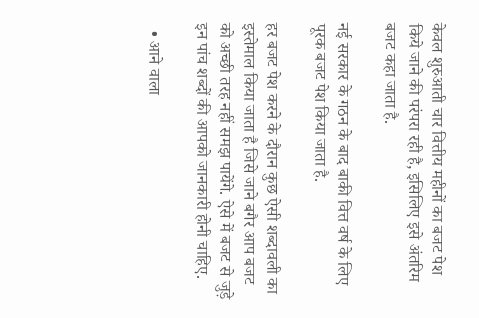केवल शुरुआती चार वित्तीय महीनों का बजट पेश किये जाने की परंपरा रही है, इसिलिए इसे अंतरिम बजट कहा जाता है.

नई सरकार के गठन के बाद बाकी वित्त वर्ष के लिए पूरक बजट पेश किया जाता है.

हर बजट पेश करने के दौरान कुछ ऐसी शब्दावली का इस्तेमाल किया जाता है जिसे जाने बगैर आप बजट को अच्छी तरह नहीं समझ पायेंगे. ऐसे में बजट से जुड़े इन पांच शब्दों की आपको जानकारी होनी चाहिए.

  • आने वाला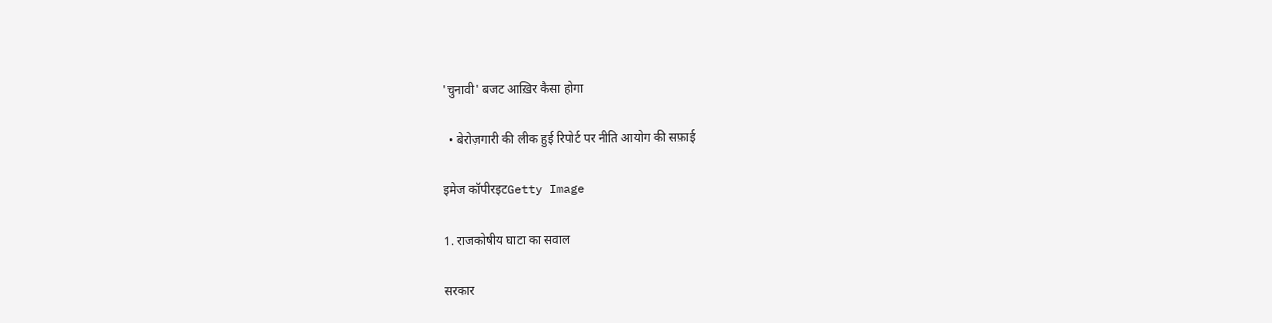'चुनावी' बजट आख़िर कैसा होगा

  • बेरोज़गारी की लीक हुई रिपोर्ट पर नीति आयोग की सफ़ाई

इमेज कॉपीरइटGetty Image

1. राजकोषीय घाटा का सवाल

सरकार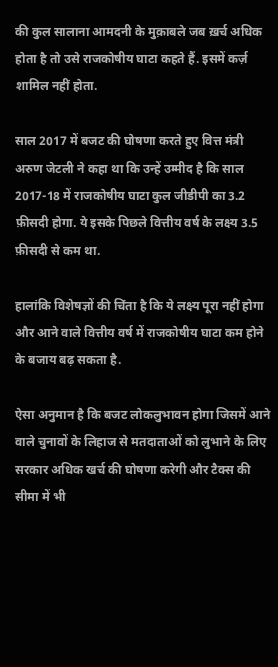की कुल सालाना आमदनी के मुक़ाबले जब ख़र्च अधिक होता है तो उसे राजकोषीय घाटा कहते हैं. इसमें कर्ज़ शामिल नहीं होता.

साल 2017 में बजट की घोषणा करते हुए वित्त मंत्री अरुण जेटली ने कहा था कि उन्हें उम्मीद है कि साल 2017-18 में राजकोषीय घाटा कुल जीडीपी का 3.2 फ़ीसदी होगा. ये इसके पिछले वित्तीय वर्ष के लक्ष्य 3.5 फ़ीसदी से कम था.

हालांकि विशेषज्ञों की चिंता है कि ये लक्ष्य पूरा नहीं होगा और आने वाले वित्तीय वर्ष में राजकोषीय घाटा कम होने के बजाय बढ़ सकता है.

ऐसा अनुमान है कि बजट लोकलुभावन होगा जिसमें आने वाले चुनावों के लिहाज से मतदाताओं को लुभाने के लिए सरकार अधिक खर्च की घोषणा करेगी और टैक्स की सीमा में भी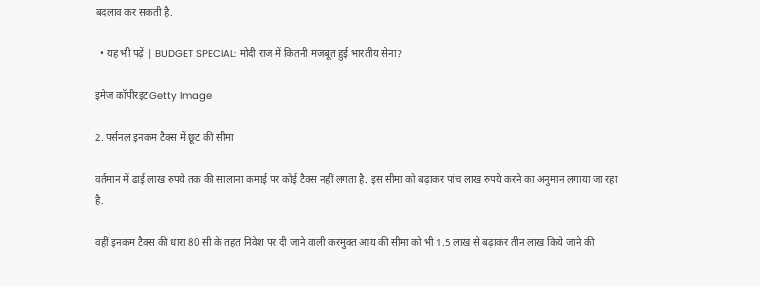बदलाव कर सकती है.

  • यह भी पढ़ें | BUDGET SPECIAL: मोदी राज में कितनी मजबूत हुई भारतीय सेना?

इमेज कॉपीरइटGetty Image

2. पर्सनल इनकम टैक्स में छूट की सीमा

वर्तमान में ढाई लाख रुपये तक की सालाना कमाई पर कोई टैक्स नहीं लगता है. इस सीमा को बढ़ाकर पांच लाख रुपये करने का अनुमान लगाया जा रहा है.

वहीं इनकम टैक्स की धारा 80 सी के तहत निवेश पर दी जाने वाली करमुक्त आय की सीमा को भी 1.5 लाख से बढ़ाकर तीन लाख किये जाने की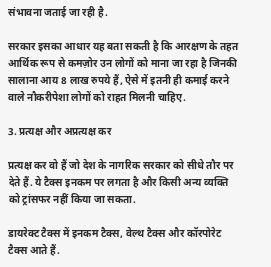संभावना जताई जा रही है.

सरकार इसका आधार यह बता सकती है कि आरक्षण के तहत आर्थिक रूप से कमज़ोर उन लोगों को माना जा रहा है जिनकी सालाना आय 8 लाख रुपये हैं, ऐसे में इतनी ही कमाई करने वाले नौकरीपेशा लोगों को राहत मिलनी चाहिए.

3. प्रत्यक्ष और अप्रत्यक्ष कर

प्रत्यक्ष कर वो हैं जो देश के नागरिक सरकार को सीधे तौर पर देते हैं. ये टैक्स इनकम पर लगता है और किसी अन्य व्यक्ति को ट्रांसफर नहीं किया जा सकता.

डायरेक्ट टैक्स में इनकम टैक्स, वेल्थ टैक्स और कॉरपोरेट टैक्स आते हैं.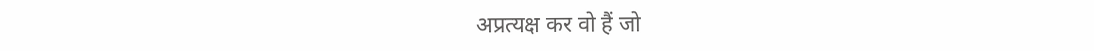अप्रत्यक्ष कर वो हैं जो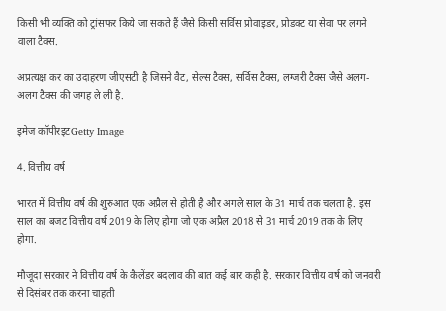किसी भी व्यक्ति को ट्रांसफर किये जा सकते हैं जैसे किसी सर्विस प्रोवाइडर, प्रोडक्ट या सेवा पर लगने वाला टैक्स.

अप्रत्यक्ष कर का उदाहरण जीएसटी है जिसने वैट, सेल्स टैक्स, सर्विस टैक्स, लग्जरी टैक्स जैसे अलग-अलग टैक्स की जगह ले ली है.

इमेज कॉपीरइटGetty Image

4. वित्तीय वर्ष

भारत में वित्तीय वर्ष की शुरुआत एक अप्रैल से होती है और अगले साल के 31 मार्च तक चलता है. इस साल का बजट वित्तीय वर्ष 2019 के लिए होगा जो एक अप्रैल 2018 से 31 मार्च 2019 तक के लिए होगा.

मौजूदा सरकार ने वित्तीय वर्ष के कैलेंडर बदलाव की बात कई बार कही है. सरकार वित्तीय वर्ष को जनवरी से दिसंबर तक करना चाहती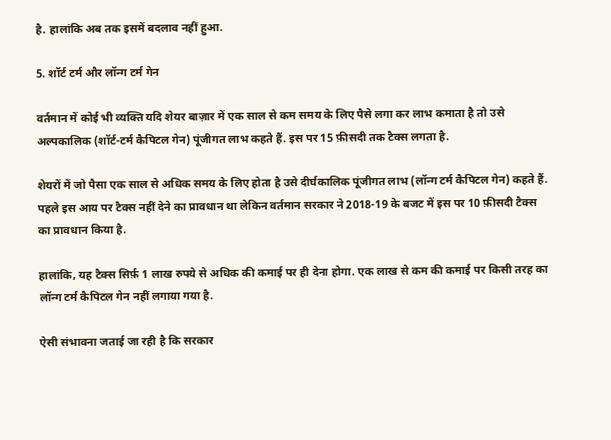है. हालांकि अब तक इसमें बदलाव नहीं हुआ.

5. शॉर्ट टर्म और लॉन्ग टर्म गेन

वर्तमान में कोई भी व्यक्ति यदि शेयर बाज़ार में एक साल से कम समय के लिए पैसे लगा कर लाभ कमाता है तो उसे अल्पकालिक (शॉर्ट-टर्म कैपिटल गेन) पूंजीगत लाभ कहते हैं. इस पर 15 फ़ीसदी तक टैक्स लगता है.

शेयरों में जो पैसा एक साल से अधिक समय के लिए होता है उसे दीर्घकालिक पूंजीगत लाभ (लॉन्ग टर्म कैपिटल गेन) कहते हैं. पहले इस आय पर टैक्स नहीं देने का प्रावधान था लेकिन वर्तमान सरकार ने 2018-19 के बजट में इस पर 10 फ़ीसदी टैक्स का प्रावधान किया है.

हालांकि, यह टैक्स सिर्फ़ 1 लाख रुपये से अधिक की कमाई पर ही देना होगा. एक लाख से कम की कमाई पर किसी तरह का लॉन्ग टर्म कैपिटल गेन नहीं लगाया गया है.

ऐसी संभावना जताई जा रही है कि सरकार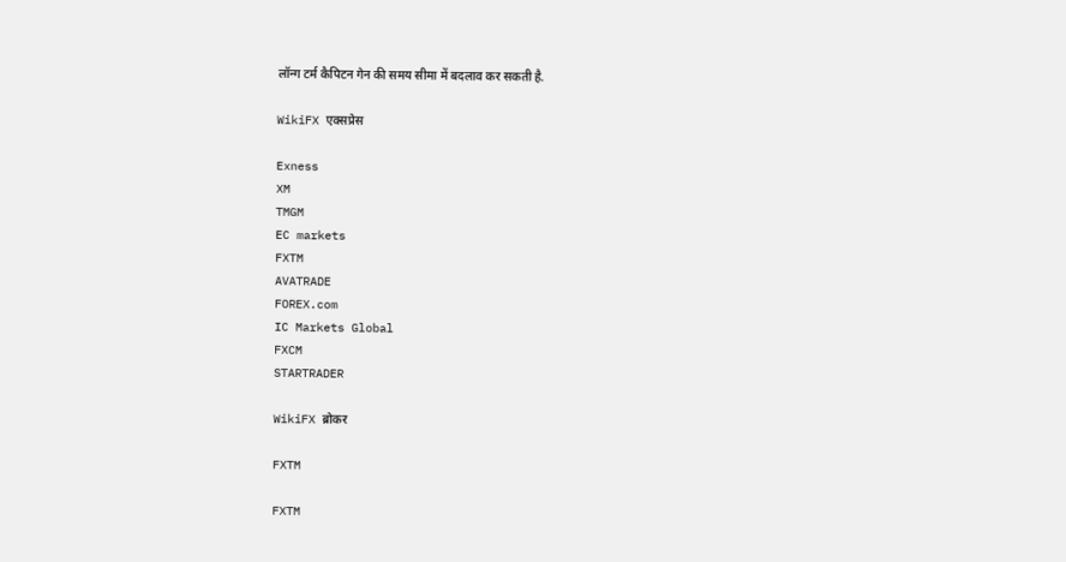लॉन्ग टर्म कैपिटन गेन की समय सीमा में बदलाव कर सकती है.

WikiFX एक्सप्रेस

Exness
XM
TMGM
EC markets
FXTM
AVATRADE
FOREX.com
IC Markets Global
FXCM
STARTRADER

WikiFX ब्रोकर

FXTM

FXTM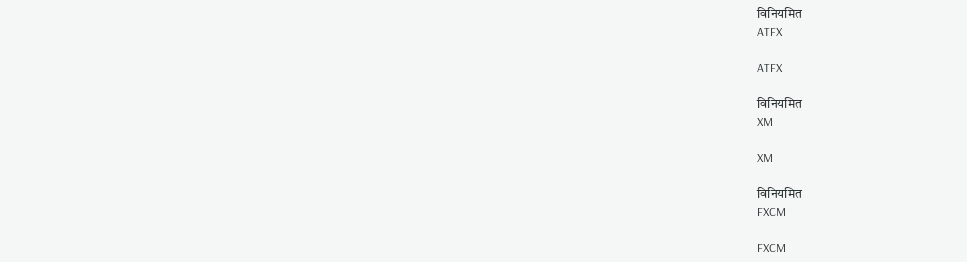विनियमित
ATFX

ATFX

विनियमित
XM

XM

विनियमित
FXCM

FXCM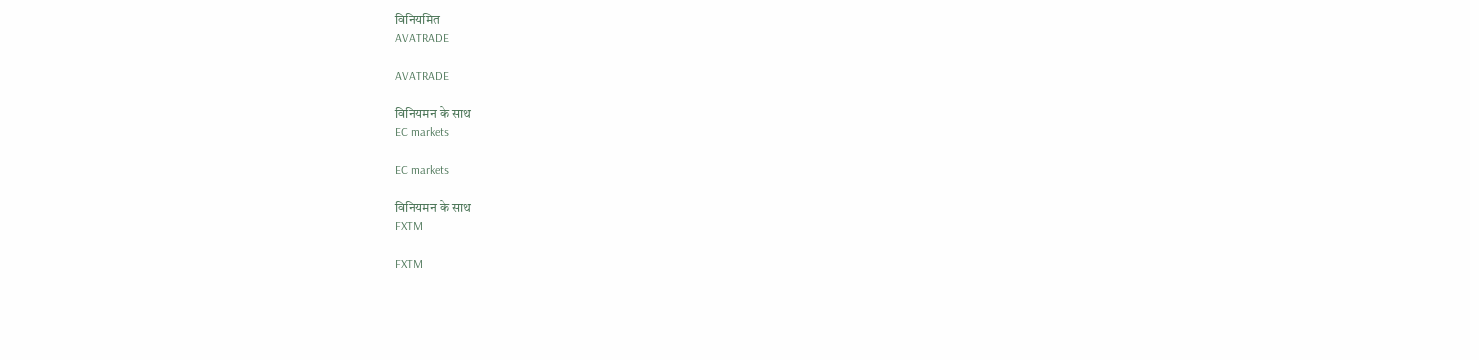विनियमित
AVATRADE

AVATRADE

विनियमन के साथ
EC markets

EC markets

विनियमन के साथ
FXTM

FXTM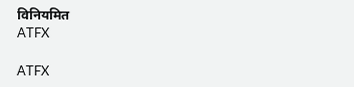विनियमित
ATFX

ATFX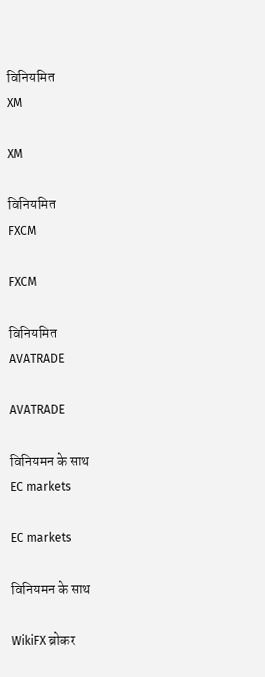विनियमित
XM

XM

विनियमित
FXCM

FXCM

विनियमित
AVATRADE

AVATRADE

विनियमन के साथ
EC markets

EC markets

विनियमन के साथ

WikiFX ब्रोकर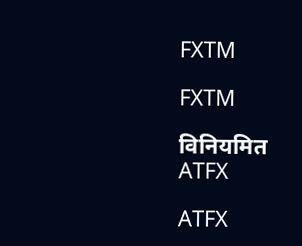FXTM

FXTM

विनियमित
ATFX

ATFX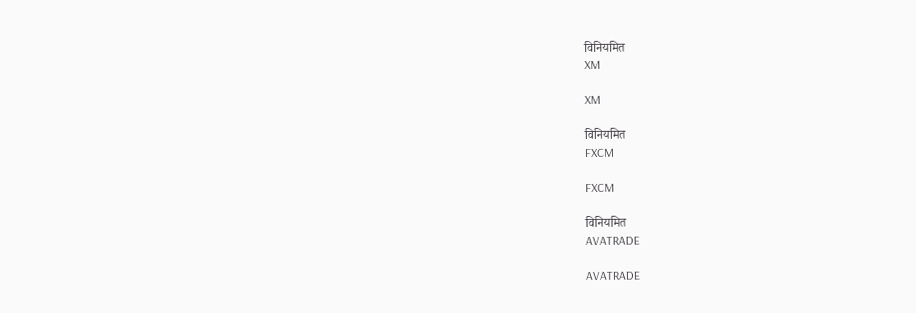विनियमित
XM

XM

विनियमित
FXCM

FXCM

विनियमित
AVATRADE

AVATRADE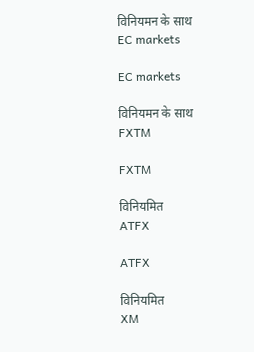विनियमन के साथ
EC markets

EC markets

विनियमन के साथ
FXTM

FXTM

विनियमित
ATFX

ATFX

विनियमित
XM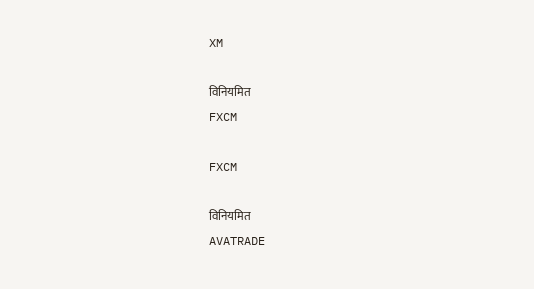XM

विनियमित
FXCM

FXCM

विनियमित
AVATRADE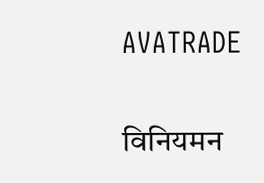AVATRADE

विनियमन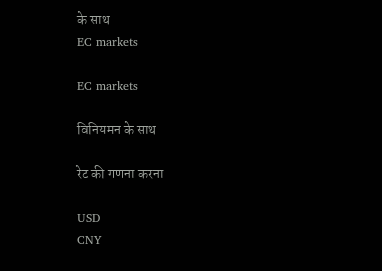के साथ
EC markets

EC markets

विनियमन के साथ

रेट की गणना करना

USD
CNY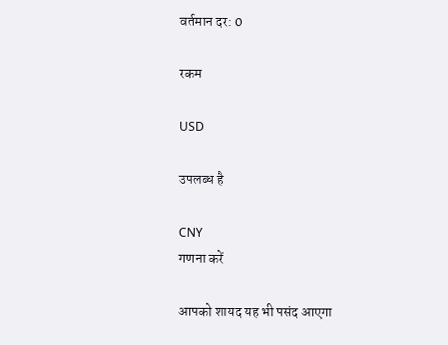वर्तमान दर: 0

रकम

USD

उपलब्ध है

CNY
गणना करें

आपको शायद यह भी पसंद आएगा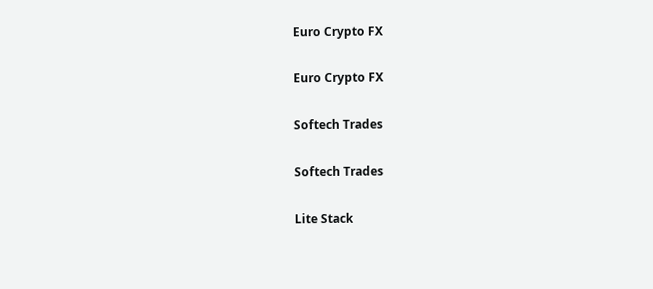Euro Crypto FX

Euro Crypto FX

Softech Trades

Softech Trades

Lite Stack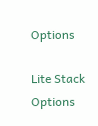Options

Lite Stack Options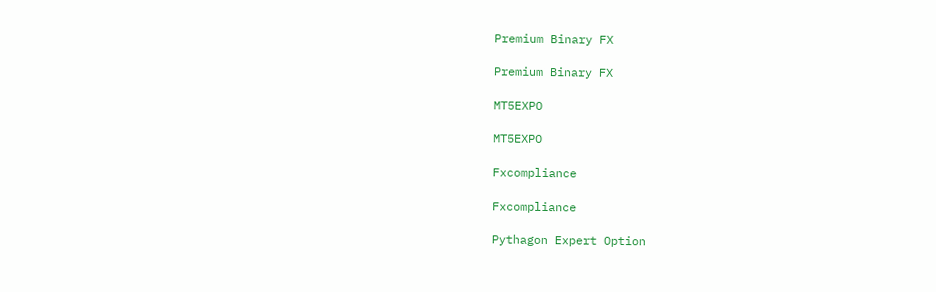Premium Binary FX

Premium Binary FX

MT5EXPO

MT5EXPO

Fxcompliance

Fxcompliance

Pythagon Expert Option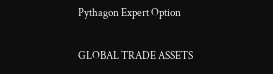Pythagon Expert Option

GLOBAL TRADE ASSETS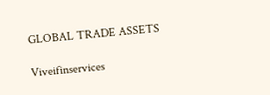GLOBAL TRADE ASSETS

Viveifinservices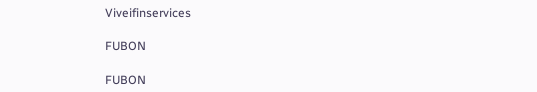Viveifinservices

FUBON

FUBON